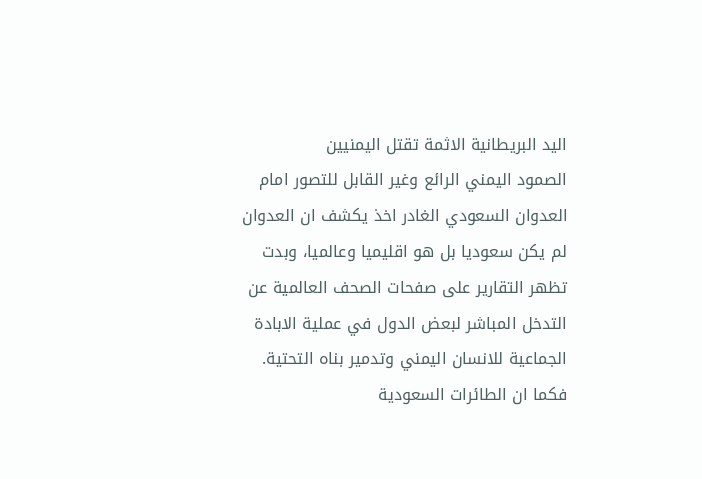اليد البريطانية الاثمة تقتل اليمنيين
الصمود اليمني الرائع وغير القابل للتصور امام العدوان السعودي الغادر اخذ يكشف ان العدوان لم يكن سعوديا بل هو اقليميا وعالميا، وبدت تظهر التقارير على صفحات الصحف العالمية عن التدخل المباشر لبعض الدول في عملية الابادة الجماعية للانسان اليمني وتدمير بناه التحتية.
فكما ان الطائرات السعودية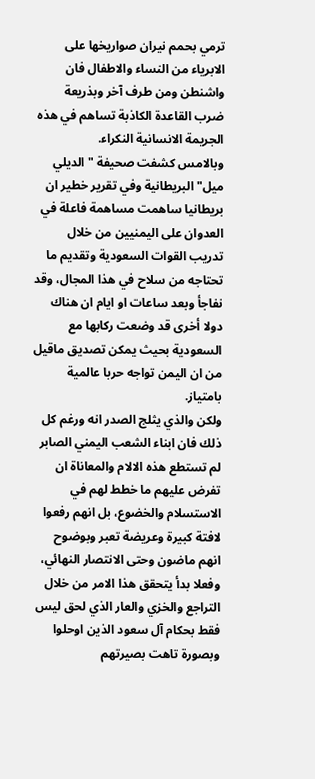ترمي بحمم نيران صواريخها على الابرياء من النساء والاطفال فان واشنطن ومن طرف آخر وبذريعة ضرب القاعدة الكاذبة تساهم في هذه الجريمة الانسانية النكراء.
وبالامس كشفت صحيفة "الديلي ميل" البريطانية وفي تقرير خطير ان بريطانيا ساهمت مساهمة فاعلة في العدوان على اليمنيين من خلال تدريب القوات السعودية وتقديم ما تحتاجه من سلاح في هذا المجال، وقد نفاجأ وبعد ساعات او ايام ان هناك دولا أخرى قد وضعت ركابها مع السعودية بحيث يمكن تصديق ماقيل من ان اليمن تواجه حربا عالمية بامتياز.
ولكن والذي يثلج الصدر انه ورغم كل ذلك فان ابناء الشعب اليمني الصابر لم تستطع هذه الالام والمعاناة ان تفرض عليهم ما خطط لهم في الاستسلام والخضوع، بل انهم رفعوا لافتة كبيرة وعريضة تعبر وبوضوح انهم ماضون وحتى الانتصار النهائي، وفعلا بدأ يتحقق هذا الامر من خلال التراجع والخزي والعار الذي لحق ليس فقط بحكام آل سعود الذين اوحلوا وبصورة تاهت بصيرتهم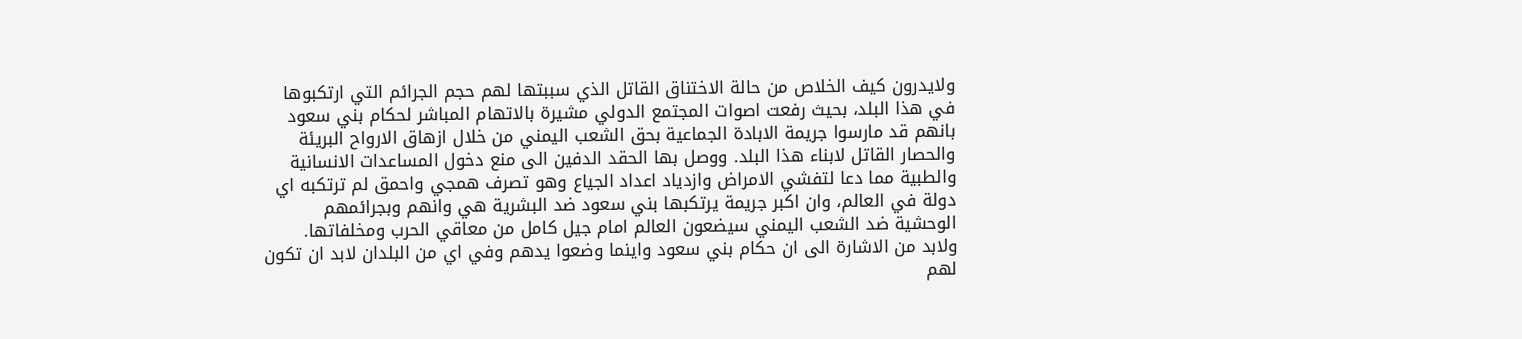ولايدرون كيف الخلاص من حالة الاختناق القاتل الذي سببتها لهم حجم الجرائم التي ارتكبوها في هذا البلد، بحيث رفعت اصوات المجتمع الدولي مشيرة بالاتهام المباشر لحكام بني سعود بانهم قد مارسوا جريمة الابادة الجماعية بحق الشعب اليمني من خلال ازهاق الارواح البريئة والحصار القاتل لابناء هذا البلد. ووصل بها الحقد الدفين الى منع دخول المساعدات الانسانية والطبية مما دعا لتفشي الامراض وازدياد اعداد الجياع وهو تصرف همجي واحمق لم ترتكبه اي دولة في العالم، وان اكبر جريمة يرتكبها بني سعود ضد البشرية هي وانهم وبجرائمهم الوحشية ضد الشعب اليمني سيضعون العالم امام جيل كامل من معاقي الحرب ومخلفاتها.
ولابد من الاشارة الى ان حكام بني سعود واينما وضعوا يدهم وفي اي من البلدان لابد ان تكون لهم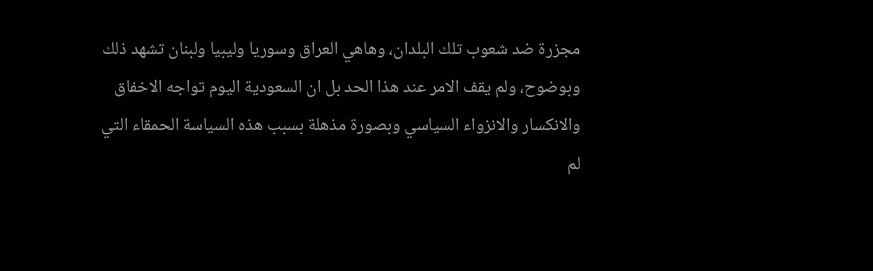مجزرة ضد شعوب تلك البلدان، وهاهي العراق وسوريا وليبيا ولبنان تشهد ذلك وبوضوح، ولم يقف الامر عند هذا الحد بل ان السعودية اليوم تواجه الاخفاق والانكسار والانزواء السياسي وبصورة مذهلة بسبب هذه السياسة الحمقاء التي لم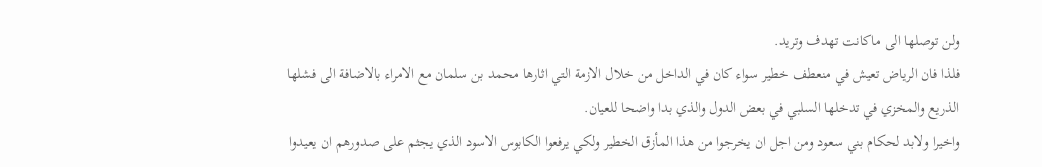ولن توصلها الى ماكانت تهدف وتريد.
فلذا فان الرياض تعيش في منعطف خطير سواء كان في الداخل من خلال الازمة التي اثارها محمد بن سلمان مع الامراء بالاضافة الى فشلها الذريع والمخزي في تدخلها السلبي في بعض الدول والذي بدا واضحا للعيان.
واخيرا ولابد لحكام بني سعود ومن اجل ان يخرجوا من هذا المأزق الخطير ولكي يرفعوا الكابوس الاسود الذي يجثم على صدورهم ان يعيدوا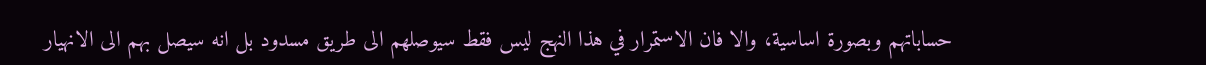حساباتهم وبصورة اساسية، والا فان الاستمرار في هذا النهج ليس فقط سيوصلهم الى طريق مسدود بل انه سيصل بهم الى الانهيار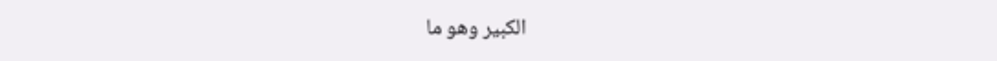الكبير وهو ما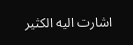اشارت اليه الكثير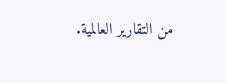من التقارير العالمية.